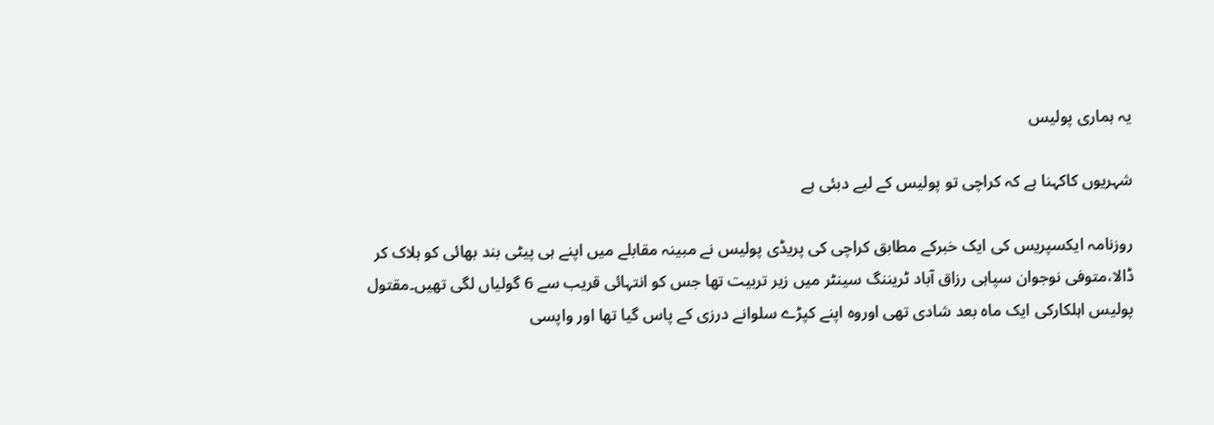یہ ہماری پولیس

شہریوں کاکہنا ہے کہ کراچی تو پولیس کے لیے دبئی ہے

روزنامہ ایکسپریس کی ایک خبرکے مطابق کراچی کی پریڈی پولیس نے مبینہ مقابلے میں اپنے ہی پیٹی بند بھائی کو ہلاک کر ڈالا،متوفی نوجوان سپاہی رزاق آباد ٹریننگ سینٹر میں زیر تربیت تھا جس کو انتہائی قریب سے 6 گولیاں لگی تھیں۔مقتول پولیس اہلکارکی ایک ماہ بعد شادی تھی اوروہ اپنے کپڑے سلوانے درزی کے پاس گیا تھا اور واپسی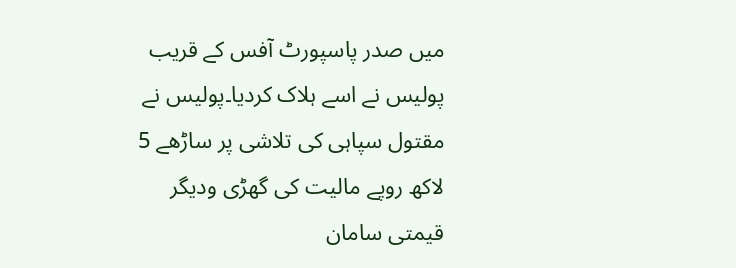میں صدر پاسپورٹ آفس کے قریب پولیس نے اسے ہلاک کردیا۔پولیس نے مقتول سپاہی کی تلاشی پر ساڑھے 5 لاکھ روپے مالیت کی گھڑی ودیگر قیمتی سامان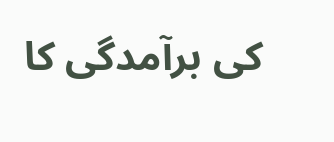کی برآمدگی کا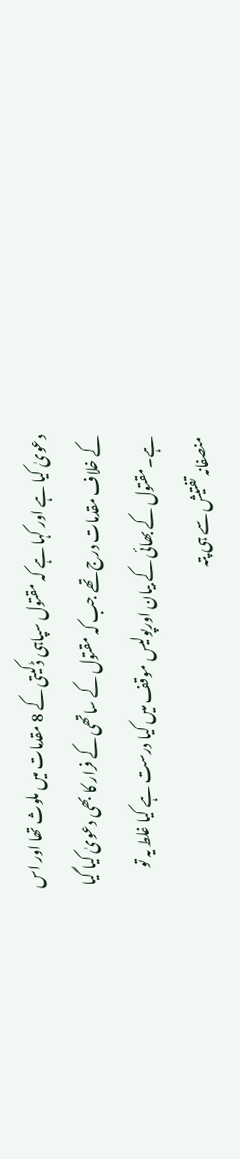دعویٰ کیا ہے اور کہا ہے کہ مقتول سپاہی ڈکیتی کے 8 مقدمات میں ملوث تھا اور اس کے خلاف مقدمات درج تھے جب کہ مقتول کے ساتھی کے فرار کا بھی دعویٰ کیا گیا ہے۔مقتول کے بھائی کے بیان اورپولیس موقف میں کیا درست ہے کیا غلط یہ تو منصفانہ تفتیش سے ہی پتہ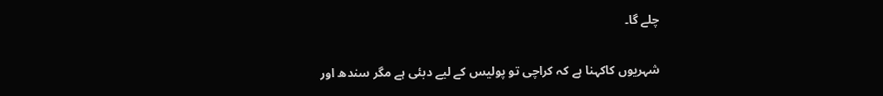چلے گا۔

شہریوں کاکہنا ہے کہ کراچی تو پولیس کے لیے دبئی ہے مگر سندھ اور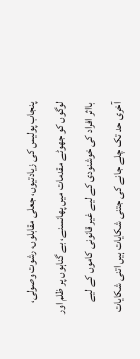پنجاب پولیس کی زیادتیوں، جعلی مقابلوں، رشوت وصولی، لوگوں کو جھوٹے مقدمات میں پھانسنے، بے گناہوں پر ظلم اور بااثر افراد کی خوشنودی کے لیے غیر قانونی کاموں کے لیے آخری حد تک چلے جانے کی جتنی شکایات ہیں اتنی شکایات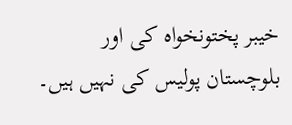خیبر پختونخواہ کی اور بلوچستان پولیس کی نہیں ہیں۔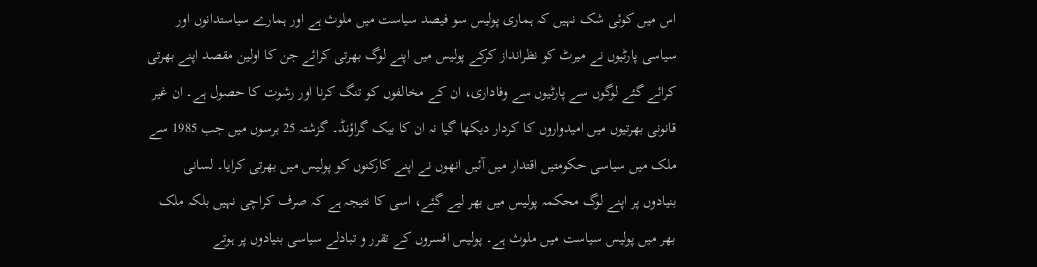اس میں کوئی شک نہیں کہ ہماری پولیس سو فیصد سیاست میں ملوث ہے اور ہمارے سیاستدانوں اور سیاسی پارٹیوں نے میرٹ کو نظرانداز کرکے پولیس میں اپنے لوگ بھرتی کرائے جن کا اولین مقصد اپنے بھرتی کرائے گئے لوگوں سے پارٹیوں سے وفاداری، ان کے مخالفوں کو تنگ کرنا اور رشوت کا حصول ہے۔ ان غیر قانونی بھرتیوں میں امیدواروں کا کردار دیکھا گیا نہ ان کا بیک گراؤنڈ۔ گزشتہ 25 برسوں میں جب 1985 سے ملک میں سیاسی حکومتیں اقتدار میں آئیں انھوں نے اپنے کارکنوں کو پولیس میں بھرتی کرایا۔ لسانی بنیادوں پر اپنے لوگ محکمہ پولیس میں بھر لیے گئے، اسی کا نتیجہ ہے کہ صرف کراچی نہیں بلکہ ملک بھر میں پولیس سیاست میں ملوث ہے۔ پولیس افسروں کے تقرر و تبادلے سیاسی بنیادوں پر ہوتے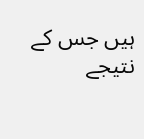ہیں جس کے نتیجے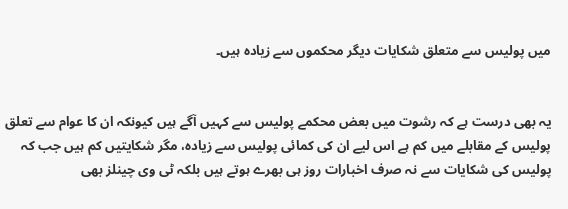میں پولیس سے متعلق شکایات دیگر محکموں سے زیادہ ہیں۔


یہ بھی درست ہے کہ رشوت میں بعض محکمے پولیس سے کہیں آگے ہیں کیونکہ ان کا عوام سے تعلق پولیس کے مقابلے میں کم ہے اس لیے ان کی کمائی پولیس سے زیادہ، مگر شکایتیں کم ہیں جب کہ پولیس کی شکایات سے نہ صرف اخبارات روز ہی بھرے ہوتے ہیں بلکہ ٹی وی چینلز بھی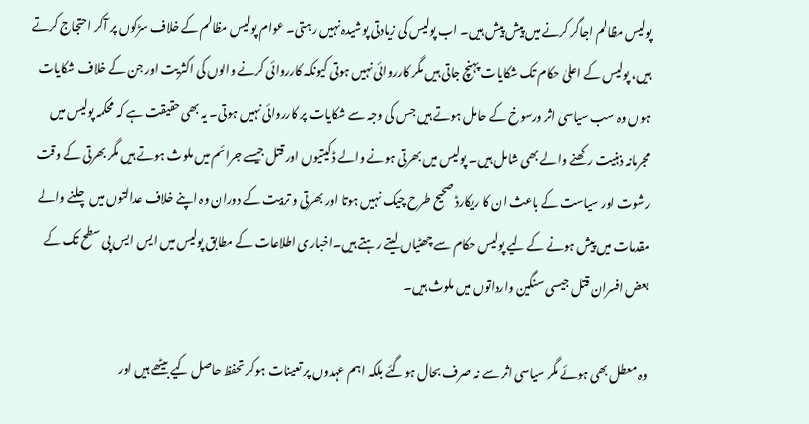پولیس مظالم اجاگر کرنے میں پیش پیش ہیں۔ اب پولیس کی زیادتی پوشیدہ نہیں رہتی۔ عوام پولیس مظالم کے خلاف سڑکوں پر آکر احتجاج کرتے ہیں، پولیس کے اعلیٰ حکام تک شکایات پہنچ جاتی ہیں مگر کارروائی نہیں ہوتی کیونکہ کارروائی کرنے والوں کی اکثریت اور جن کے خلاف شکایات ہوں وہ سب سیاسی اثر ورسوخ کے حامل ہوتے ہیں جس کی وجہ سے شکایات پر کارروائی نہیں ہوتی۔ یہ بھی حقیقت ہے کہ محکمہ پولیس میں مجرمانہ ذہنیت رکھنے والے بھی شامل ہیں۔ پولیس میں بھرتی ہونے والے ڈکیتیوں اور قتل جیسے جرائم میں ملوث ہوتے ہیں مگر بھرتی کے وقت رشوت اور سیاست کے باعث ان کا ریکارڈ صحیح طرح چیک نہیں ہوتا اور بھرتی و تربیت کے دوران وہ اپنے خلاف عدالتوں میں چلنے والے مقدمات میں پیش ہونے کے لیے پولیس حکام سے چھٹیاں لیتے رہتے ہیں۔اخباری اطلاعات کے مطابق پولیس میں ایس ایس پی سطح تک کے بعض افسران قتل جیسی سنگین وارداتوں میں ملوث ہیں۔

وہ معطل بھی ہوئے مگر سیاسی اثر سے نہ صرف بحال ہوگئے بلکہ اہم عہدوں پر تعینات ہوکر تحفظ حاصل کیے بیٹھے ہیں اور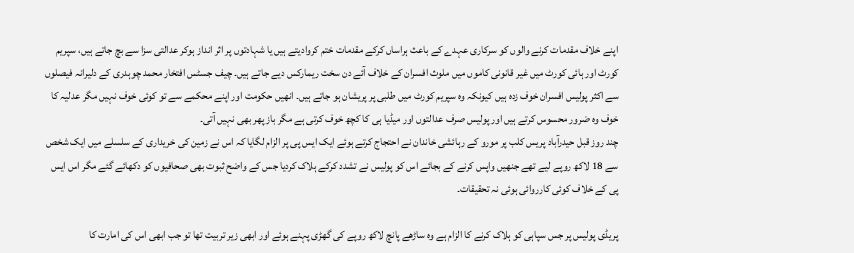اپنے خلاف مقدمات کرنے والوں کو سرکاری عہدے کے باعث ہراساں کرکے مقدمات ختم کروادیتے ہیں یا شہادتوں پر اثر انداز ہوکر عدالتی سزا سے بچ جاتے ہیں، سپریم کورٹ اور ہائی کورٹ میں غیر قانونی کاموں میں ملوث افسران کے خلاف آئے دن سخت ریمارکس دیے جاتے ہیں۔ چیف جسٹس افتخار محمد چوہدری کے دلیرانہ فیصلوں سے اکثر پولیس افسران خوف زدہ ہیں کیونکہ وہ سپریم کورٹ میں طلبی پر پریشان ہو جاتے ہیں۔ انھیں حکومت اور اپنے محکمے سے تو کوئی خوف نہیں مگر عدلیہ کا خوف وہ ضرور محسوس کرتے ہیں اور پولیس صرف عدالتوں اور میڈیا ہی کا کچھ خوف کرتی ہے مگر باز پھر بھی نہیں آتی۔
چند روز قبل حیدرآباد پریس کلب پر مورو کے رہائشی خاندان نے احتجاج کرتے ہوئے ایک ایس پی پر الزام لگایا کہ اس نے زمین کی خریداری کے سلسلے میں ایک شخص سے 18 لاکھ روپے لیے تھے جنھیں واپس کرنے کے بجائے اس کو پولیس نے تشدد کرکے ہلاک کردیا جس کے واضح ثبوت بھی صحافیوں کو دکھائے گئے مگر اس ایس پی کے خلاف کوئی کارروائی ہوئی نہ تحقیقات۔

پریڈی پولیس پر جس سپاہی کو ہلاک کرنے کا الزام ہے وہ ساڑھے پانچ لاکھ روپے کی گھڑی پہنے ہوئے اور ابھی زیر تربیت تھا تو جب ابھی اس کی امارت کا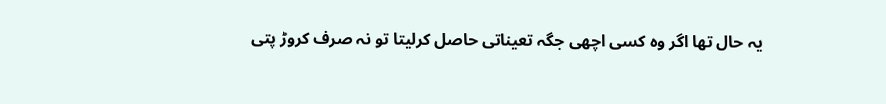یہ حال تھا اگر وہ کسی اچھی جگہ تعیناتی حاصل کرلیتا تو نہ صرف کروڑ پتی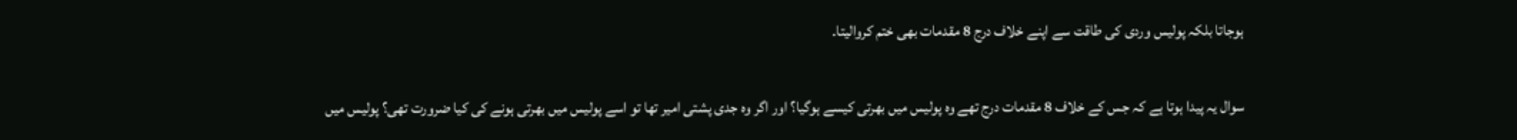ہوجاتا بلکہ پولیس وردی کی طاقت سے اپنے خلاف درج 8 مقدمات بھی ختم کروالیتا۔

سوال یہ پیدا ہوتا ہے کہ جس کے خلاف 8 مقدمات درج تھے وہ پولیس میں بھرتی کیسے ہوگیا؟ اور اگر وہ جدی پشتی امیر تھا تو اسے پولیس میں بھرتی ہونے کی کیا ضرورت تھی؟ پولیس میں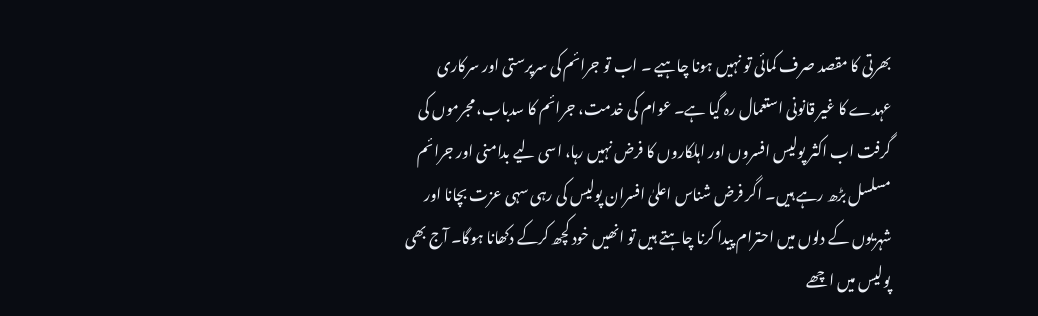بھرتی کا مقصد صرف کمائی تو نہیں ہونا چاہیے ۔ اب تو جرائم کی سرپرستی اور سرکاری عہدے کا غیر قانونی استعمال رہ گیا ہے۔ عوام کی خدمت، جرائم کا سدباب، مجرموں کی گرفت اب اکثر پولیس افسروں اور اہلکاروں کا فرض نہیں رہا، اسی لیے بدامنی اور جرائم مسلسل بڑھ رہے ہیں۔ اگر فرض شناس اعلیٰ افسران پولیس کی رہی سہی عزت بچانا اور شہریوں کے دلوں میں احترام پیدا کرنا چاہتے ہیں تو انھیں خود کچھ کرکے دکھانا ہوگا۔ آج بھی پولیس میں اچھے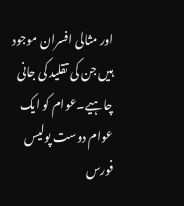اور مثالی افسران موجود ہیں جن کی تقلید کی جانی چاہیے۔عوام کو ایک عوام دوست پولیس فورس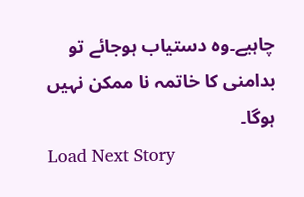چاہیے۔وہ دستیاب ہوجائے تو بدامنی کا خاتمہ نا ممکن نہیں ہوگا۔
Load Next Story